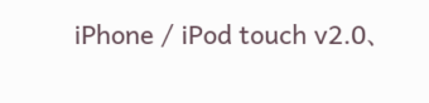iPhone / iPod touch v2.0、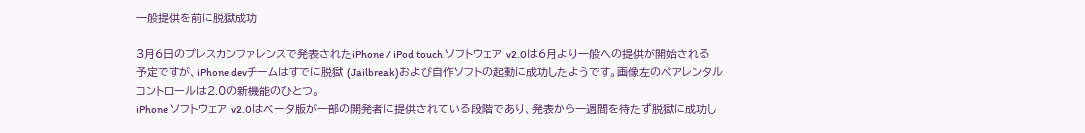一般提供を前に脱獄成功

3月6日のプレスカンファレンスで発表されたiPhone / iPod touch ソフトウェア v2.0は6月より一般への提供が開始される予定ですが、iPhone devチームはすでに脱獄 (Jailbreak)および自作ソフトの起動に成功したようです。画像左のペアレンタルコントロールは2.0の新機能のひとつ。
iPhone ソフトウェア v2.0はベータ版が一部の開発者に提供されている段階であり、発表から一週間を待たず脱獄に成功し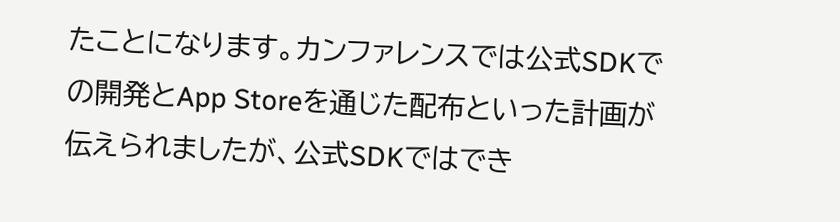たことになります。カンファレンスでは公式SDKでの開発とApp Storeを通じた配布といった計画が伝えられましたが、公式SDKではでき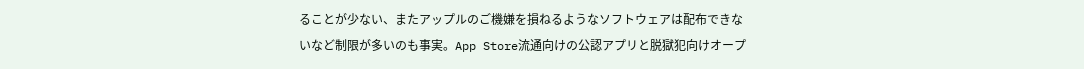ることが少ない、またアップルのご機嫌を損ねるようなソフトウェアは配布できないなど制限が多いのも事実。App Store流通向けの公認アプリと脱獄犯向けオープ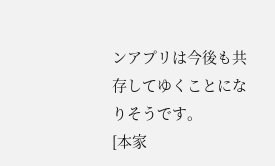ンアプリは今後も共存してゆくことになりそうです。
[本家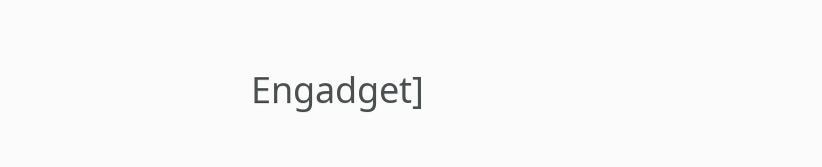Engadget]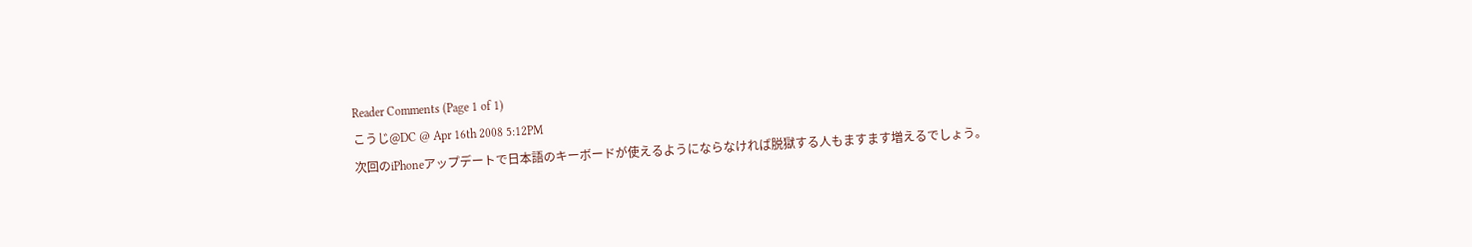Reader Comments (Page 1 of 1)
こうじ@DC @ Apr 16th 2008 5:12PM
次回のiPhoneアップデートで日本語のキーボードが使えるようにならなければ脱獄する人もますます増えるでしょう。